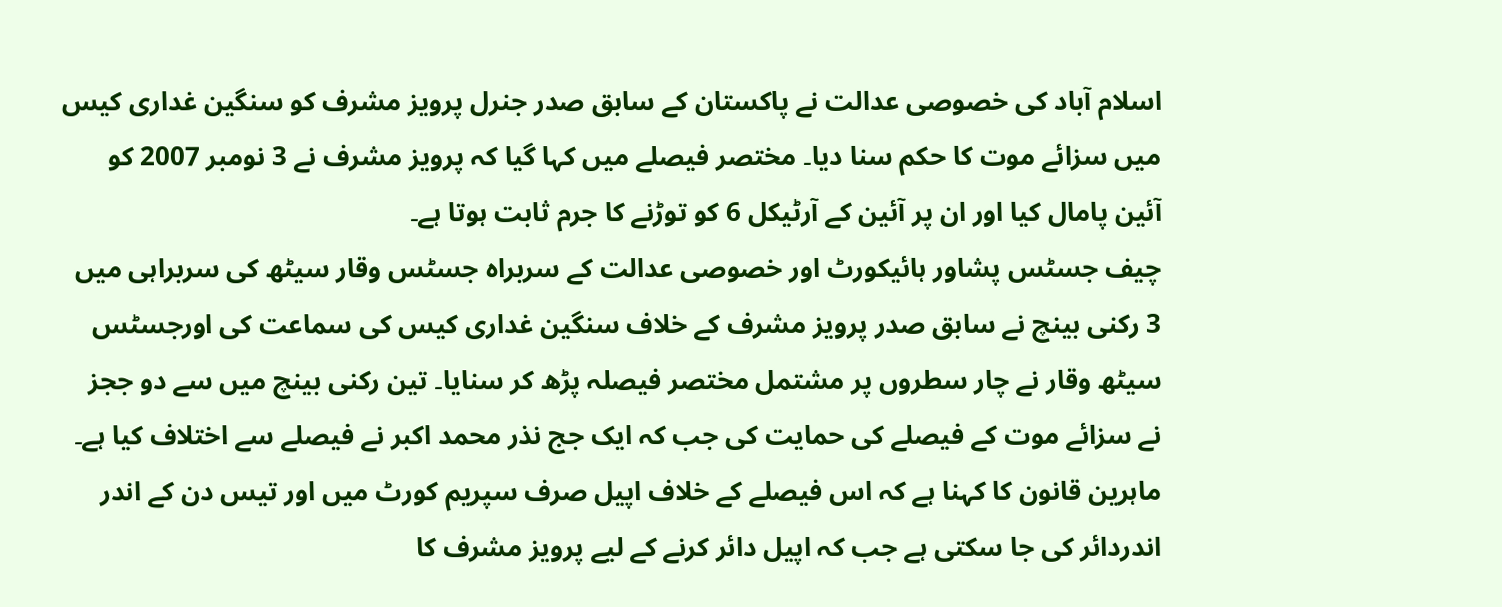اسلام آباد کی خصوصی عدالت نے پاکستان کے سابق صدر جنرل پرویز مشرف کو سنگین غداری کیس میں سزائے موت کا حکم سنا دیا۔ مختصر فیصلے میں کہا گیا کہ پرویز مشرف نے 3 نومبر 2007 کو آئین پامال کیا اور ان پر آئین کے آرٹیکل 6 کو توڑنے کا جرم ثابت ہوتا ہے۔
چیف جسٹس پشاور ہائیکورٹ اور خصوصی عدالت کے سربراہ جسٹس وقار سیٹھ کی سربراہی میں 3 رکنی بینچ نے سابق صدر پرویز مشرف کے خلاف سنگین غداری کیس کی سماعت کی اورجسٹس سیٹھ وقار نے چار سطروں پر مشتمل مختصر فیصلہ پڑھ کر سنایا۔ تین رکنی بینچ میں سے دو ججز نے سزائے موت کے فیصلے کی حمایت کی جب کہ ایک جج نذر محمد اکبر نے فیصلے سے اختلاف کیا ہے۔
ماہرین قانون کا کہنا ہے کہ اس فیصلے کے خلاف اپیل صرف سپریم کورٹ میں اور تیس دن کے اندر اندردائر کی جا سکتی ہے جب کہ اپیل دائر کرنے کے لیے پرویز مشرف کا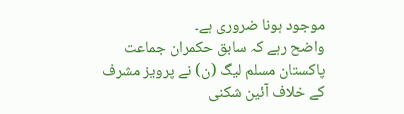موجود ہونا ضروری ہے۔
واضح رہے کہ سابق حکمران جماعت پاکستان مسلم لیگ (ن) نے پرویز مشرف کے خلاف آئین شکنی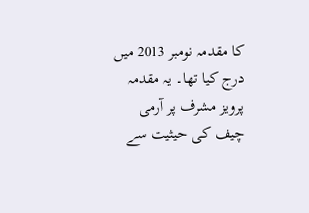کا مقدمہ نومبر 2013 میں درج کیا تھا۔ یہ مقدمہ پرویز مشرف پر آرمی چیف کی حیثیت سے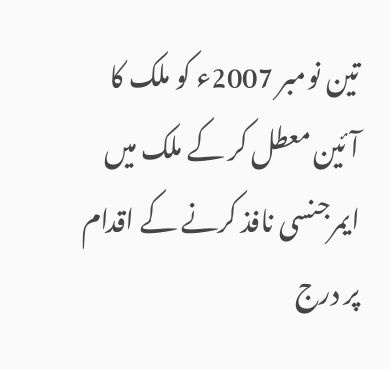تین نومبر 2007ء کو ملک کا آئین معطل کر کے ملک میں ایمرجنسی نافذ کرنے کے اقدام پر درج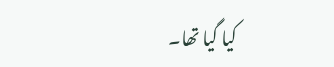کیا گیا تھا۔